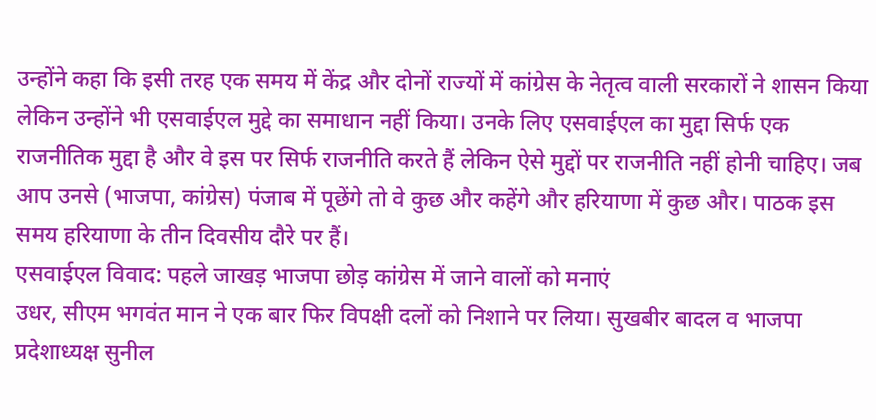उन्होंने कहा कि इसी तरह एक समय में केंद्र और दोनों राज्यों में कांग्रेस के नेतृत्व वाली सरकारों ने शासन किया लेकिन उन्होंने भी एसवाईएल मुद्दे का समाधान नहीं किया। उनके लिए एसवाईएल का मुद्दा सिर्फ एक राजनीतिक मुद्दा है और वे इस पर सिर्फ राजनीति करते हैं लेकिन ऐसे मुद्दों पर राजनीति नहीं होनी चाहिए। जब आप उनसे (भाजपा, कांग्रेस) पंजाब में पूछेंगे तो वे कुछ और कहेंगे और हरियाणा में कुछ और। पाठक इस समय हरियाणा के तीन दिवसीय दौरे पर हैं।
एसवाईएल विवाद: पहले जाखड़ भाजपा छोड़ कांग्रेस में जाने वालों को मनाएं
उधर, सीएम भगवंत मान ने एक बार फिर विपक्षी दलों को निशाने पर लिया। सुखबीर बादल व भाजपा प्रदेशाध्यक्ष सुनील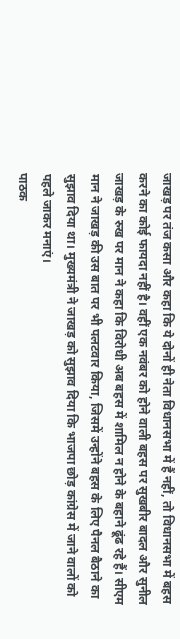जाखड़ पर तंज कसा और कहा कि ये दोनों ही नेता विधानसभा में हैं नहीं, तो विधानसभा में बहस करने का कोई फायदा नहीं है। वहीं एक नवंबर को होने वाली बहस पर सुखबीर बादल और सुनील जाखड़ के रुख पर मान ने कहा कि विरोधी अब बहस में शामिल न होने के बहाने ढूंढ रहे हैं। सीएम मान ने जाखड़ की उस बात पर भी पलटवार किया, जिसमें उन्होंने बहस के लिए पैनल बैठाने का सुझाव दिया था। मुख्यमंत्री ने जाखड़ को सुझाव दिया कि भाजपा छोड़ कांग्रेस में जाने वालों को पहले जाकर मनाएं।
पाठक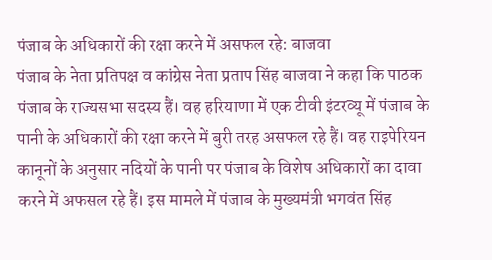पंजाब के अधिकारों की रक्षा करने में असफल रहे: बाजवा
पंजाब के नेता प्रतिपक्ष व कांग्रेस नेता प्रताप सिंह बाजवा ने कहा कि पाठक पंजाब के राज्यसभा सदस्य हैं। वह हरियाणा में एक टीवी इंटरव्यू में पंजाब के पानी के अधिकारों की रक्षा करने में बुरी तरह असफल रहे हैं। वह राइपेरियन कानूनों के अनुसार नदियों के पानी पर पंजाब के विशेष अधिकारों का दावा करने में अफसल रहे हैं। इस मामले में पंजाब के मुख्यमंत्री भगवंत सिंह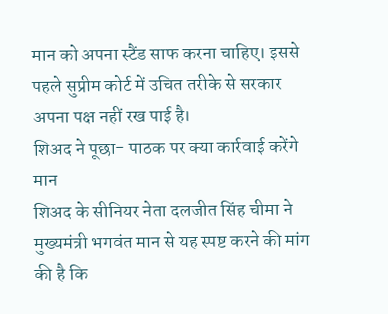मान को अपना स्टैंड साफ करना चाहिए। इससे पहले सुप्रीम कोर्ट में उचित तरीके से सरकार अपना पक्ष नहीं रख पाई है।
शिअद ने पूछा- पाठक पर क्या कार्रवाई करेंगे मान
शिअद के सीनियर नेता दलजीत सिंह चीमा ने मुख्यमंत्री भगवंत मान से यह स्पष्ट करने की मांग की है कि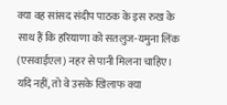क्या वह सांसद संदीप पाठक के इस रुख के साथ हैं कि हरियाणा को सतलुज-यमुना लिंक (एसवाईएल) नहर से पानी मिलना चाहिए। यदि नहीं, तो वे उसके खिलाफ क्या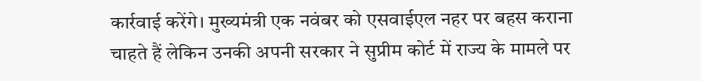कार्रवाई करेंगे। मुख्यमंत्री एक नवंबर को एसवाईएल नहर पर बहस कराना चाहते हैं लेकिन उनकी अपनी सरकार ने सुप्रीम कोर्ट में राज्य के मामले पर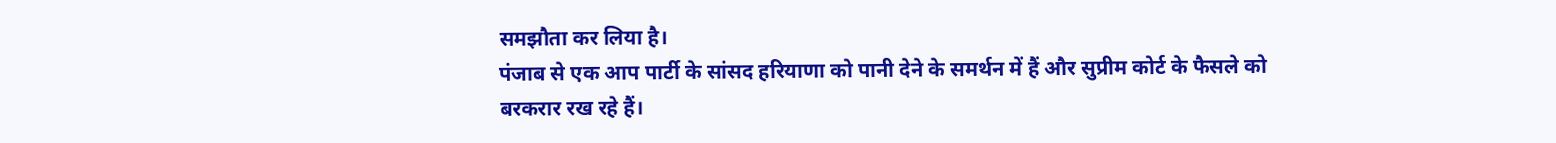समझौता कर लिया है।
पंजाब से एक आप पार्टी के सांसद हरियाणा को पानी देने के समर्थन में हैं और सुप्रीम कोर्ट के फैसले को बरकरार रख रहे हैं।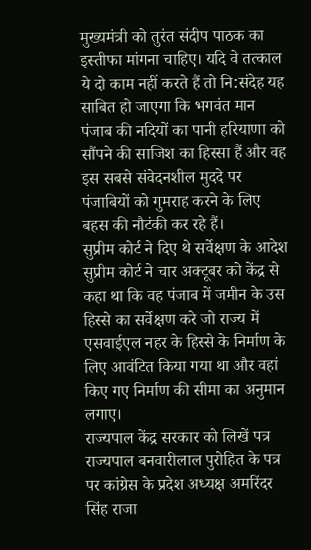मुख्यमंत्री को तुरंत संदीप पाठक का इस्तीफा मांगना चाहिए। यदि वे तत्काल ये दो काम नहीं करते हैं तो नि:संदेह यह साबित हो जाएगा कि भगवंत मान पंजाब की नदियों का पानी हरियाणा को सौंपने की साजिश का हिस्सा हैं और वह इस सबसे संवेदनशील मुददे पर पंजाबियों को गुमराह करने के लिए बहस की नौटंकी कर रहे हैं।
सुप्रीम कोर्ट ने दिए थे सर्वेक्षण के आदेश
सुप्रीम कोर्ट ने चार अक्टूबर को केंद्र से कहा था कि वह पंजाब में जमीन के उस हिस्से का सर्वेक्षण करे जो राज्य में एसवाईएल नहर के हिस्से के निर्माण के लिए आवंटित किया गया था और वहां किए गए निर्माण की सीमा का अनुमान लगाए।
राज्यपाल केंद्र सरकार को लिखें पत्र
राज्यपाल बनवारीलाल पुरोहित के पत्र पर कांग्रेस के प्रदेश अध्यक्ष अमरिंदर सिंह राजा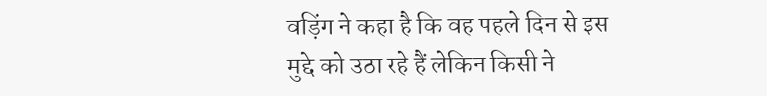वड़िंग ने कहा है कि वह पहले दिन से इस मुद्दे को उठा रहे हैं लेकिन किसी ने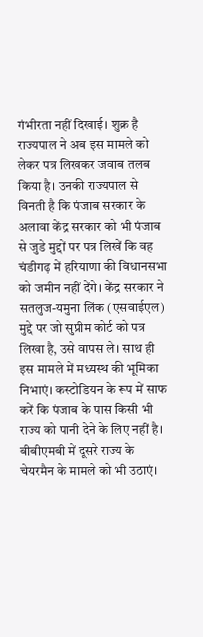गंभीरता नहीं दिखाई। शुक्र है राज्यपाल ने अब इस मामले को लेकर पत्र लिखकर जवाब तलब किया है। उनकी राज्यपाल से विनती है कि पंजाब सरकार के अलावा केंद्र सरकार को भी पंजाब से जुडे मुद्दों पर पत्र लिखें कि वह चंडीगढ़ में हरियाणा की विधानसभा को जमीन नहीं देंगे। केंद्र सरकार ने सतलुज-यमुना लिंक (एसवाईएल) मुद्दे पर जो सुप्रीम कोर्ट को पत्र लिखा है, उसे वापस ले। साथ ही इस मामले में मध्यस्थ की भूमिका निभाएं। कस्टोडियन के रूप में साफ करें कि पंजाब के पास किसी भी राज्य को पानी देने के लिए नहीं है। बीबीएमबी में दूसरे राज्य के चेयरमैन के मामले को भी उठाएं।